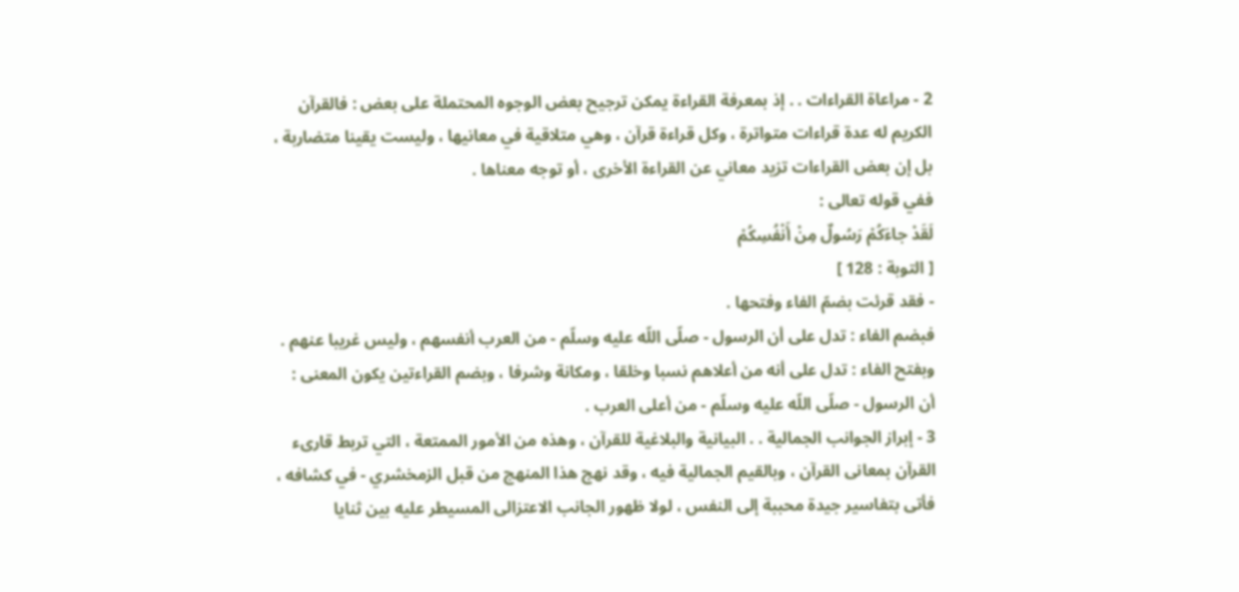2 - مراعاة القراءات . . إذ بمعرفة القراءة يمكن ترجيح بعض الوجوه المحتملة على بعض : فالقرآن الكريم له عدة قراءات متواترة ، وكل قراءة قرآن ، وهي متلاقية في معانيها ، وليست يقينا متضاربة ، بل إن بعض القراءات تزيد معاني عن القراءة الأخرى ، أو توجه معناها .
ففي قوله تعالى :
لَقَدْ جاءَكُمْ رَسُولٌ مِنْ أَنْفُسِكُمْ
[ التوبة : 128 ]
- فقد قرئت بضمّ الفاء وفتحها .
فبضم الفاء : تدل على أن الرسول - صلّى اللّه عليه وسلّم - من العرب أنفسهم ، وليس غريبا عنهم .
وبفتح الفاء : تدل على أنه من أعلاهم نسبا وخلقا ، ومكانة وشرفا ، وبضم القراءتين يكون المعنى : أن الرسول - صلّى اللّه عليه وسلّم - من أعلى العرب .
3 - إبراز الجوانب الجمالية . . البيانية والبلاغية للقرآن ، وهذه من الأمور الممتعة ، التي تربط قارىء القرآن بمعانى القرآن ، وبالقيم الجمالية فيه ، وقد نهج هذا المنهج من قبل الزمخشري - في كشافه ، فأتى بتفاسير جيدة محببة إلى النفس ، لولا ظهور الجانب الاعتزالى المسيطر عليه بين ثنايا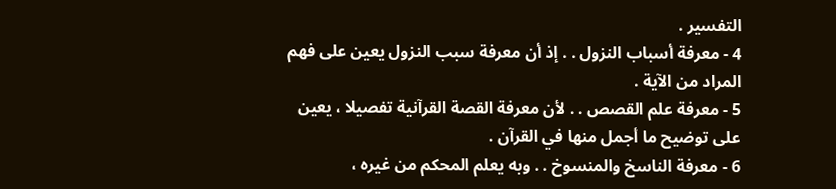التفسير .
4 - معرفة أسباب النزول . . إذ أن معرفة سبب النزول يعين على فهم المراد من الآية .
5 - معرفة علم القصص . . لأن معرفة القصة القرآنية تفصيلا ، يعين على توضيح ما أجمل منها في القرآن .
6 - معرفة الناسخ والمنسوخ . . وبه يعلم المحكم من غيره ،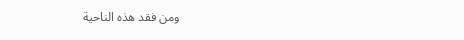ومن فقد هذه الناحية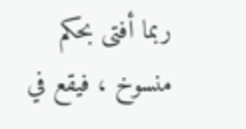ربما أفتى بحكم منسوخ ، فيقع في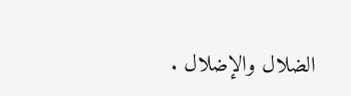الضلال والإضلال .